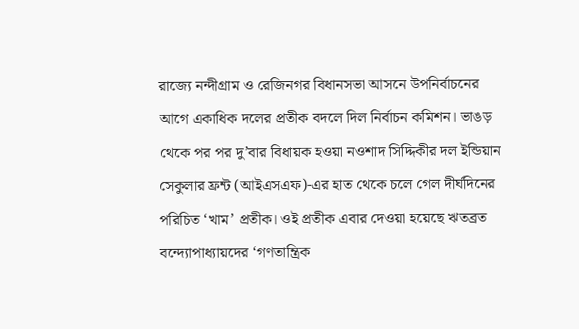রাজ্যে নন্দীগ্রাম ও রেজিনগর বিধানসভা আসনে উপনির্বাচনের আগে একাধিক দলের প্রতীক বদলে দিল নির্বাচন কমিশন। ভাঙড় থেকে পর পর দু’বার বিধায়ক হওয়া নওশাদ সিদ্দিকীর দল ইন্ডিয়ান সেকুলার ফ্রন্ট (আইএসএফ)-এর হাত থেকে চলে গেল দীর্ঘদিনের পরিচিত ‘খাম’ প্রতীক। ওই প্রতীক এবার দেওয়া হয়েছে ঋতব্রত বন্দ্যোপাধ্যায়দের ‘গণতান্ত্রিক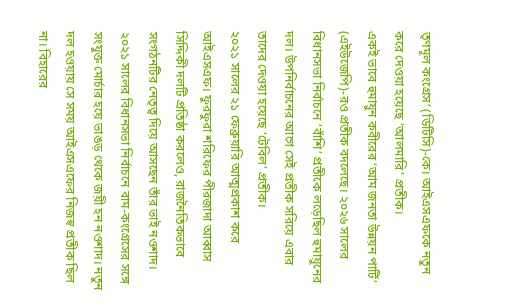তৃণমূল কংগ্রেস’ (ডিটিসি)-কে। আইএসএফকে নতুন করে দেওয়া হয়েছে ‘আলমারি’ প্রতীক।
একই ভাবে হুমায়ুন কবীরের ‘আম জনতা উন্নয়ন পার্টি’ (এইউজেপি)-রও প্রতীক বদলেছে। ২০২৬ সালের বিধানসভা নির্বাচনে ‘বাঁশি’ প্রতীকে লড়েছিল হুমায়ুনের দল। উপনির্বাচনের আগে সেই প্রতীক সরিয়ে এবার তাদের দেওয়া হয়েছে ‘টেবিল’ প্রতীক।
২০২১ সালের ২১ ফেব্রুয়ারি আত্মপ্রকাশ করে আইএসএফ। ফুরফুরা শরিফের পীরজাদা আব্বাস সিদ্দিকী দলটি প্রতিষ্ঠা করলেও, রাজনৈতিকভাবে সংগঠনটির নেতৃত্ব দিয়ে আসছেন তাঁর ভাই নওশাদ। ২০২১ সালের বিধানসভা নির্বাচনে বাম-কংগ্রেসের সঙ্গে সংযুক্ত মোর্চার হয়ে ভাঙড় থেকে জয়ী হন নওশাদ। নতুন দল হওয়ায় সে সময় আইএসএফের নিজস্ব প্রতীক ছিল না। বিহারের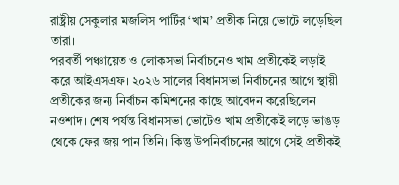রাষ্ট্রীয় সেকুলার মজলিস পার্টির ‘খাম’ প্রতীক নিয়ে ভোটে লড়েছিল তারা।
পরবর্তী পঞ্চায়েত ও লোকসভা নির্বাচনেও খাম প্রতীকেই লড়াই করে আইএসএফ। ২০২৬ সালের বিধানসভা নির্বাচনের আগে স্থায়ী প্রতীকের জন্য নির্বাচন কমিশনের কাছে আবেদন করেছিলেন নওশাদ। শেষ পর্যন্ত বিধানসভা ভোটেও খাম প্রতীকেই লড়ে ভাঙড় থেকে ফের জয় পান তিনি। কিন্তু উপনির্বাচনের আগে সেই প্রতীকই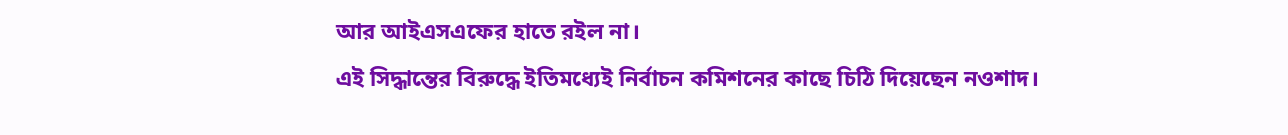আর আইএসএফের হাতে রইল না।
এই সিদ্ধান্তের বিরুদ্ধে ইতিমধ্যেই নির্বাচন কমিশনের কাছে চিঠি দিয়েছেন নওশাদ।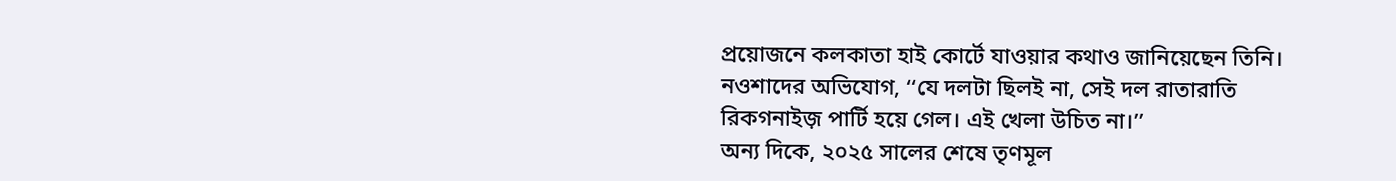প্রয়োজনে কলকাতা হাই কোর্টে যাওয়ার কথাও জানিয়েছেন তিনি। নওশাদের অভিযোগ, ‘‘যে দলটা ছিলই না, সেই দল রাতারাতি রিকগনাইজ় পার্টি হয়ে গেল। এই খেলা উচিত না।’’
অন্য দিকে, ২০২৫ সালের শেষে তৃণমূল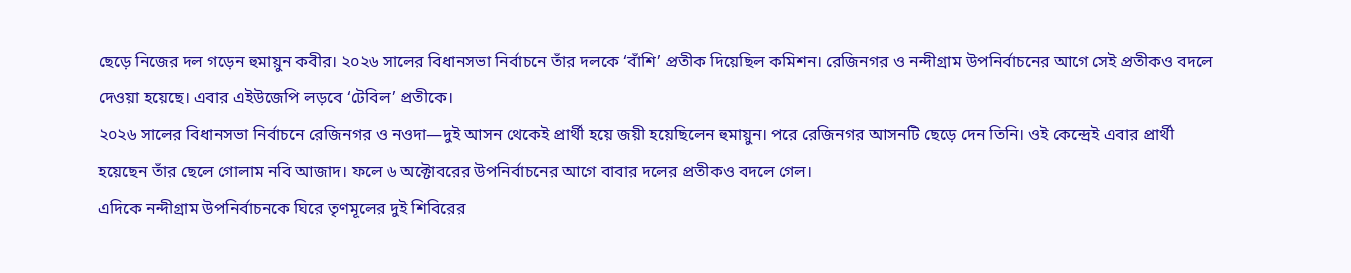ছেড়ে নিজের দল গড়েন হুমায়ুন কবীর। ২০২৬ সালের বিধানসভা নির্বাচনে তাঁর দলকে ‘বাঁশি’ প্রতীক দিয়েছিল কমিশন। রেজিনগর ও নন্দীগ্রাম উপনির্বাচনের আগে সেই প্রতীকও বদলে দেওয়া হয়েছে। এবার এইউজেপি লড়বে ‘টেবিল’ প্রতীকে।
২০২৬ সালের বিধানসভা নির্বাচনে রেজিনগর ও নওদা—দুই আসন থেকেই প্রার্থী হয়ে জয়ী হয়েছিলেন হুমায়ুন। পরে রেজিনগর আসনটি ছেড়ে দেন তিনি। ওই কেন্দ্রেই এবার প্রার্থী হয়েছেন তাঁর ছেলে গোলাম নবি আজাদ। ফলে ৬ অক্টোবরের উপনির্বাচনের আগে বাবার দলের প্রতীকও বদলে গেল।
এদিকে নন্দীগ্রাম উপনির্বাচনকে ঘিরে তৃণমূলের দুই শিবিরের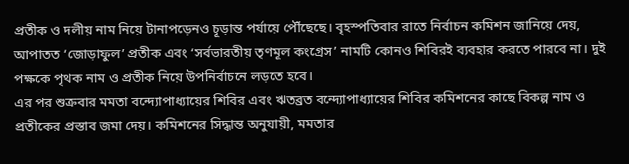প্রতীক ও দলীয় নাম নিয়ে টানাপড়েনও চূড়ান্ত পর্যায়ে পৌঁছেছে। বৃহস্পতিবার রাতে নির্বাচন কমিশন জানিয়ে দেয়, আপাতত ‘জোড়াফুল’ প্রতীক এবং ‘সর্বভারতীয় তৃণমূল কংগ্রেস’ নামটি কোনও শিবিরই ব্যবহার করতে পারবে না। দুই পক্ষকে পৃথক নাম ও প্রতীক নিয়ে উপনির্বাচনে লড়তে হবে।
এর পর শুক্রবার মমতা বন্দ্যোপাধ্যায়ের শিবির এবং ঋতব্রত বন্দ্যোপাধ্যায়ের শিবির কমিশনের কাছে বিকল্প নাম ও প্রতীকের প্রস্তাব জমা দেয়। কমিশনের সিদ্ধান্ত অনুযায়ী, মমতার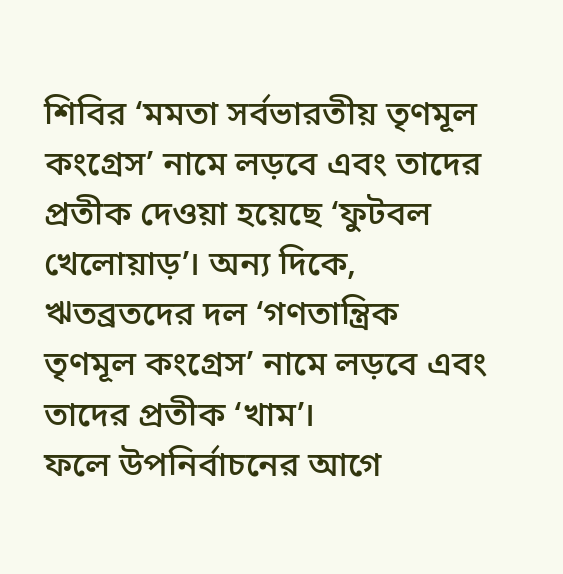শিবির ‘মমতা সর্বভারতীয় তৃণমূল কংগ্রেস’ নামে লড়বে এবং তাদের প্রতীক দেওয়া হয়েছে ‘ফুটবল খেলোয়াড়’। অন্য দিকে, ঋতব্রতদের দল ‘গণতান্ত্রিক তৃণমূল কংগ্রেস’ নামে লড়বে এবং তাদের প্রতীক ‘খাম’।
ফলে উপনির্বাচনের আগে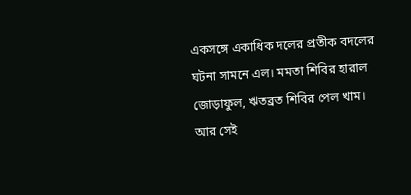একসঙ্গে একাধিক দলের প্রতীক বদলের ঘটনা সামনে এল। মমতা শিবির হারাল জোড়াফুল, ঋতব্রত শিবির পেল খাম। আর সেই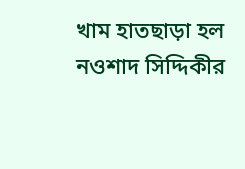খাম হাতছাড়া হল নওশাদ সিদ্দিকীর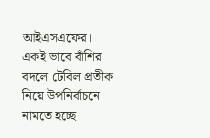আইএসএফের। একই ভাবে বাঁশির বদলে টেবিল প্রতীক নিয়ে উপনির্বাচনে নামতে হচ্ছে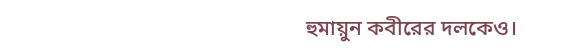হুমায়ুন কবীরের দলকেও।